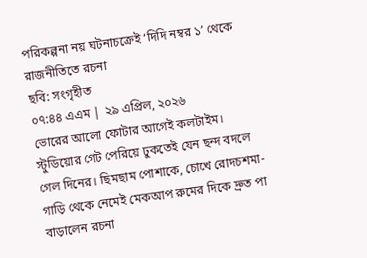পরিকল্পনা নয় ঘটনাচক্রেই ‘দিদি নম্বর ১’ থেকে রাজনীতিতে রচনা
ছবি: সংগৃহীত
০৭:৪৪ এএম | ২৯ এপ্রিল, ২০২৬
ভোরের আলো ফোটার আগেই কলটাইম। স্টুডিয়োর গেট পেরিয়ে ঢুকতেই যেন ছন্দ বদলে গেল দিনের। ছিমছাম পোশাকে, চোখে রোদচশমা- গাড়ি থেকে নেমেই মেকআপ রুমের দিকে দ্রুত পা বাড়ালেন রচনা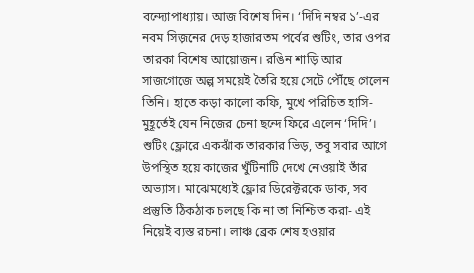বন্দ্যোপাধ্যায়। আজ বিশেষ দিন। ‘দিদি নম্বর ১’-এর নবম সিজ়নের দেড় হাজারতম পর্বের শুটিং, তার ওপর তারকা বিশেষ আয়োজন। রঙিন শাড়ি আর সাজগোজে অল্প সময়েই তৈরি হয়ে সেটে পৌঁছে গেলেন তিনি। হাতে কড়া কালো কফি, মুখে পরিচিত হাসি-মুহূর্তেই যেন নিজের চেনা ছন্দে ফিরে এলেন ‘দিদি’।
শুটিং ফ্লোরে একঝাঁক তারকার ভিড়, তবু সবার আগে উপস্থিত হয়ে কাজের খুঁটিনাটি দেখে নেওয়াই তাঁর অভ্যাস। মাঝেমধ্যেই ফ্লোর ডিরেক্টরকে ডাক, সব প্রস্তুতি ঠিকঠাক চলছে কি না তা নিশ্চিত করা- এই নিয়েই ব্যস্ত রচনা। লাঞ্চ ব্রেক শেষ হওয়ার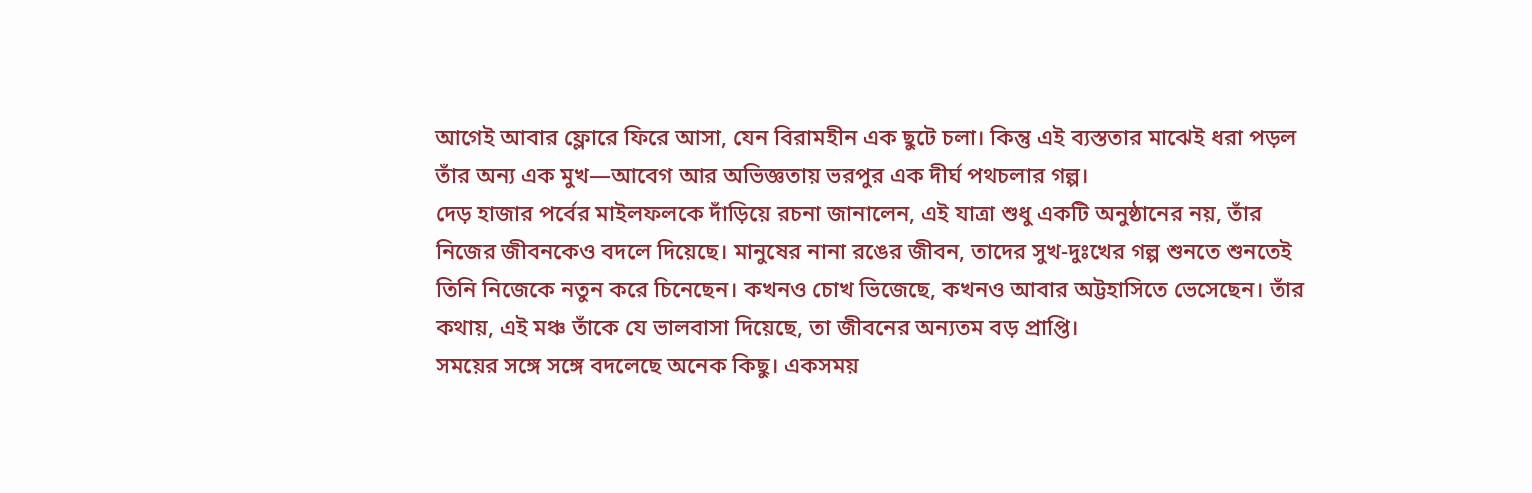আগেই আবার ফ্লোরে ফিরে আসা, যেন বিরামহীন এক ছুটে চলা। কিন্তু এই ব্যস্ততার মাঝেই ধরা পড়ল তাঁর অন্য এক মুখ—আবেগ আর অভিজ্ঞতায় ভরপুর এক দীর্ঘ পথচলার গল্প।
দেড় হাজার পর্বের মাইলফলকে দাঁড়িয়ে রচনা জানালেন, এই যাত্রা শুধু একটি অনুষ্ঠানের নয়, তাঁর নিজের জীবনকেও বদলে দিয়েছে। মানুষের নানা রঙের জীবন, তাদের সুখ-দুঃখের গল্প শুনতে শুনতেই তিনি নিজেকে নতুন করে চিনেছেন। কখনও চোখ ভিজেছে, কখনও আবার অট্টহাসিতে ভেসেছেন। তাঁর কথায়, এই মঞ্চ তাঁকে যে ভালবাসা দিয়েছে, তা জীবনের অন্যতম বড় প্রাপ্তি।
সময়ের সঙ্গে সঙ্গে বদলেছে অনেক কিছু। একসময়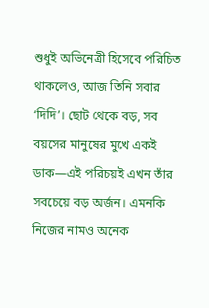শুধুই অভিনেত্রী হিসেবে পরিচিত থাকলেও, আজ তিনি সবার ‘দিদি’। ছোট থেকে বড়, সব বয়সের মানুষের মুখে একই ডাক—এই পরিচয়ই এখন তাঁর সবচেয়ে বড় অর্জন। এমনকি নিজের নামও অনেক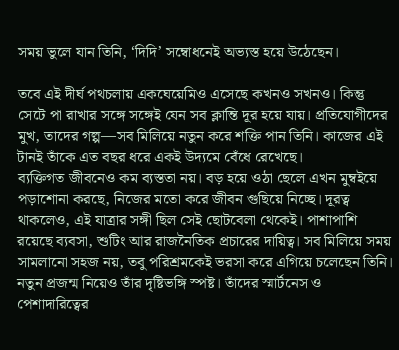সময় ভুলে যান তিনি, ‘দিদি’ সম্বোধনেই অভ্যস্ত হয়ে উঠেছেন।

তবে এই দীর্ঘ পথচলায় একঘেয়েমিও এসেছে কখনও সখনও। কিন্তু সেটে পা রাখার সঙ্গে সঙ্গেই যেন সব ক্লান্তি দূর হয়ে যায়। প্রতিযোগীদের মুখ, তাদের গল্প—সব মিলিয়ে নতুন করে শক্তি পান তিনি। কাজের এই টানই তাঁকে এত বছর ধরে একই উদ্যমে বেঁধে রেখেছে।
ব্যক্তিগত জীবনেও কম ব্যস্ততা নয়। বড় হয়ে ওঠা ছেলে এখন মুম্বইয়ে পড়াশোনা করছে, নিজের মতো করে জীবন গুছিয়ে নিচ্ছে। দূরত্ব থাকলেও, এই যাত্রার সঙ্গী ছিল সেই ছোটবেলা থেকেই। পাশাপাশি রয়েছে ব্যবসা, শুটিং আর রাজনৈতিক প্রচারের দায়িত্ব। সব মিলিয়ে সময় সামলানো সহজ নয়, তবু পরিশ্রমকেই ভরসা করে এগিয়ে চলেছেন তিনি।
নতুন প্রজন্ম নিয়েও তাঁর দৃষ্টিভঙ্গি স্পষ্ট। তাঁদের স্মার্টনেস ও পেশাদারিত্বের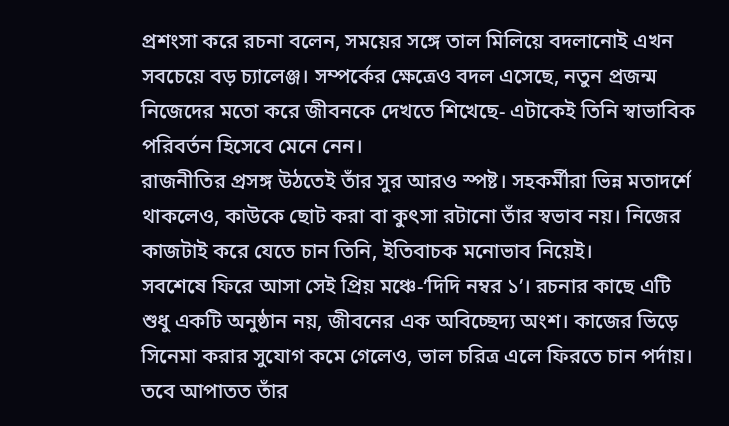প্রশংসা করে রচনা বলেন, সময়ের সঙ্গে তাল মিলিয়ে বদলানোই এখন সবচেয়ে বড় চ্যালেঞ্জ। সম্পর্কের ক্ষেত্রেও বদল এসেছে, নতুন প্রজন্ম নিজেদের মতো করে জীবনকে দেখতে শিখেছে- এটাকেই তিনি স্বাভাবিক পরিবর্তন হিসেবে মেনে নেন।
রাজনীতির প্রসঙ্গ উঠতেই তাঁর সুর আরও স্পষ্ট। সহকর্মীরা ভিন্ন মতাদর্শে থাকলেও, কাউকে ছোট করা বা কুৎসা রটানো তাঁর স্বভাব নয়। নিজের কাজটাই করে যেতে চান তিনি, ইতিবাচক মনোভাব নিয়েই।
সবশেষে ফিরে আসা সেই প্রিয় মঞ্চে-‘দিদি নম্বর ১’। রচনার কাছে এটি শুধু একটি অনুষ্ঠান নয়, জীবনের এক অবিচ্ছেদ্য অংশ। কাজের ভিড়ে সিনেমা করার সুযোগ কমে গেলেও, ভাল চরিত্র এলে ফিরতে চান পর্দায়। তবে আপাতত তাঁর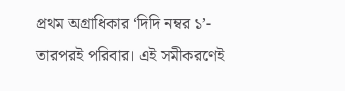প্রথম অগ্রাধিকার ‘দিদি নম্বর ১’- তারপরই পরিবার। এই সমীকরণেই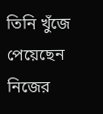তিনি খুঁজে পেয়েছেন নিজের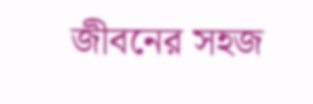জীবনের সহজ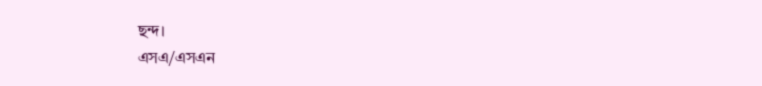ছন্দ।
এসএ/এসএন